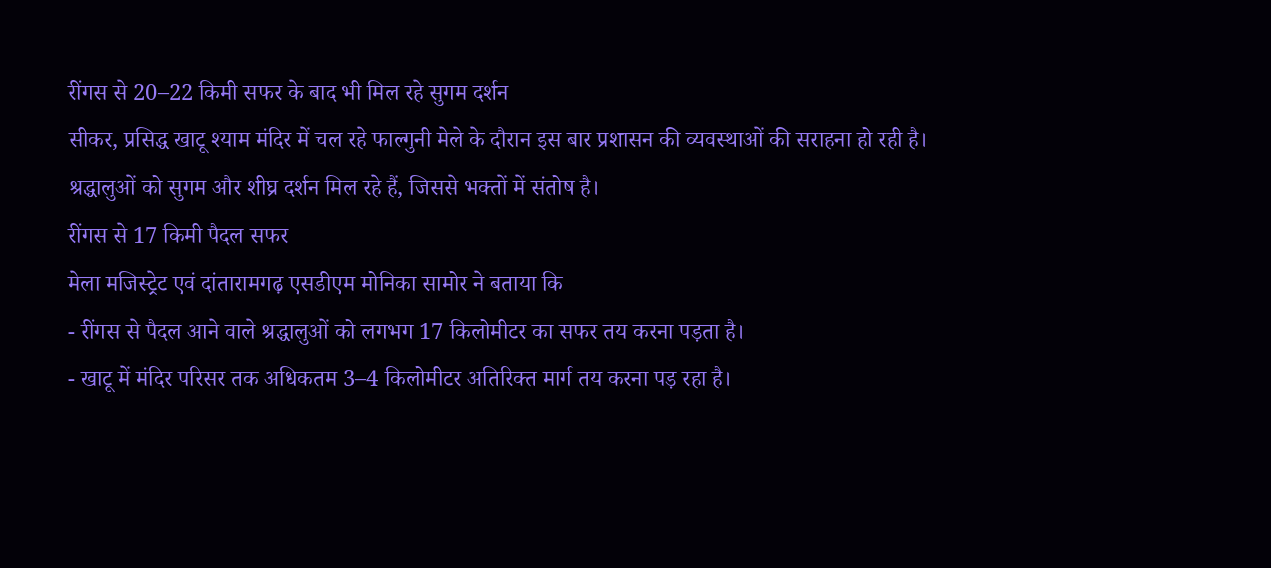रींगस से 20–22 किमी सफर के बाद भी मिल रहे सुगम दर्शन
सीकर, प्रसिद्ध खाटू श्याम मंदिर में चल रहे फाल्गुनी मेले के दौरान इस बार प्रशासन की व्यवस्थाओं की सराहना हो रही है।
श्रद्धालुओं को सुगम और शीघ्र दर्शन मिल रहे हैं, जिससे भक्तों में संतोष है।
रींगस से 17 किमी पैदल सफर
मेला मजिस्ट्रेट एवं दांतारामगढ़ एसडीएम मोनिका सामोर ने बताया कि
- रींगस से पैदल आने वाले श्रद्धालुओं को लगभग 17 किलोमीटर का सफर तय करना पड़ता है।
- खाटू में मंदिर परिसर तक अधिकतम 3–4 किलोमीटर अतिरिक्त मार्ग तय करना पड़ रहा है।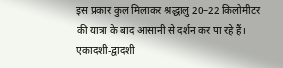इस प्रकार कुल मिलाकर श्रद्धालु 20–22 किलोमीटर की यात्रा के बाद आसानी से दर्शन कर पा रहे हैं।
एकादशी-द्वादशी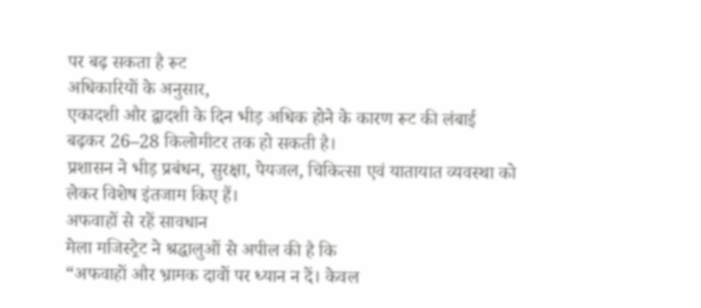पर बढ़ सकता है रूट
अधिकारियों के अनुसार,
एकादशी और द्वादशी के दिन भीड़ अधिक होने के कारण रूट की लंबाई बढ़कर 26–28 किलोमीटर तक हो सकती है।
प्रशासन ने भीड़ प्रबंधन, सुरक्षा, पेयजल, चिकित्सा एवं यातायात व्यवस्था को लेकर विशेष इंतजाम किए हैं।
अफवाहों से रहें सावधान
मेला मजिस्ट्रेट ने श्रद्धालुओं से अपील की है कि
“अफवाहों और भ्रामक दावों पर ध्यान न दें। केवल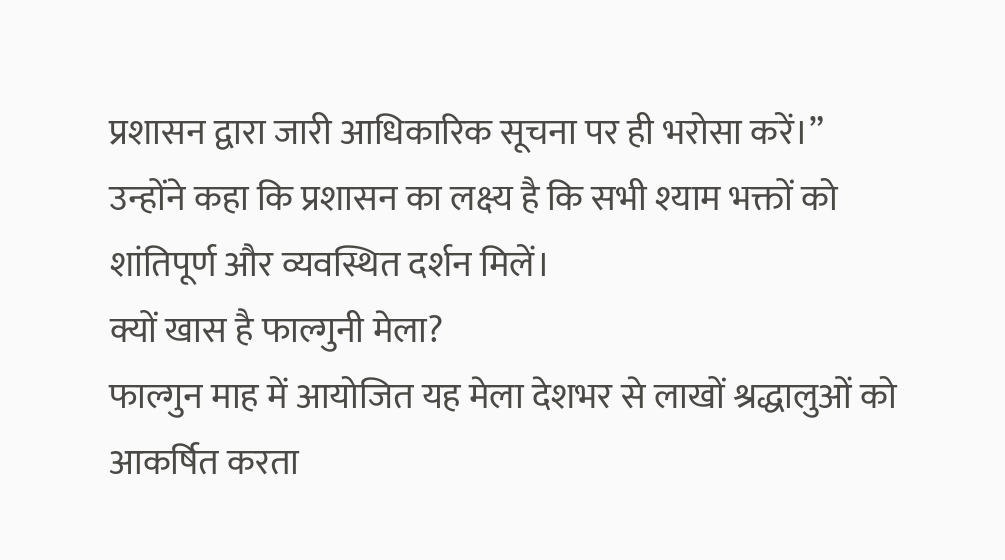प्रशासन द्वारा जारी आधिकारिक सूचना पर ही भरोसा करें।”
उन्होंने कहा कि प्रशासन का लक्ष्य है कि सभी श्याम भक्तों को शांतिपूर्ण और व्यवस्थित दर्शन मिलें।
क्यों खास है फाल्गुनी मेला?
फाल्गुन माह में आयोजित यह मेला देशभर से लाखों श्रद्धालुओं को आकर्षित करता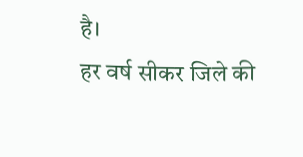है।
हर वर्ष सीकर जिले की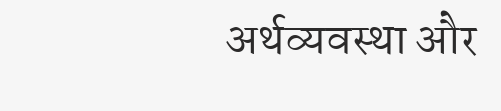अर्थव्यवस्था और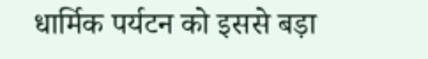धार्मिक पर्यटन को इससे बड़ा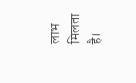लाभ मिलता है।